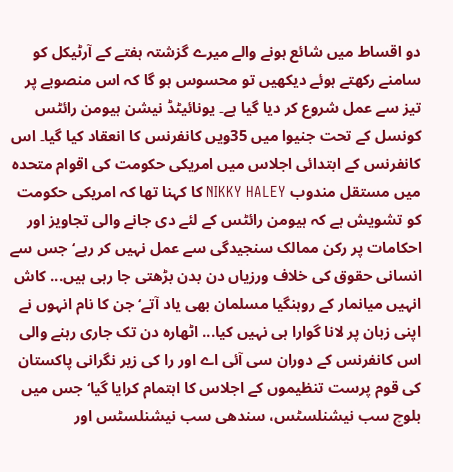دو اقساط میں شائع ہونے والے میرے گزشتہ ہفتے کے آرٹیکل کو سامنے رکھتے ہوئے دیکھیں تو محسوس ہو گا کہ اس منصوبے پر تیز سے عمل شروع کر دیا گیا ہے۔ یونائیٹڈ نیشن ہیومن رائٹس کونسل کے تحت جنیوا میں 35ویں کانفرنس کا انعقاد کیا گیا۔ اس کانفرنس کے ابتدائی اجلاس میں امریکی حکومت کی اقوام متحدہ میں مستقل مندوب NIKKY HALEY کا کہنا تھا کہ امریکی حکومت کو تشویش ہے کہ ہیومن رائٹس کے لئے دی جانے والی تجاویز اور احکامات پر رکن ممالک سنجیدگی سے عمل نہیں کر رہے‘ جس سے انسانی حقوق کی خلاف ورزیاں دن بدن بڑھتی جا رہی ہیں... کاش انہیں میانمار کے روہنگیا مسلمان بھی یاد آتے‘ جن کا نام انہوں نے اپنی زبان پر لانا گوارا ہی نہیں کیا... اٹھارہ دن تک جاری رہنے والی اس کانفرنس کے دوران سی آئی اے اور را کی زیر نگرانی پاکستان کی قوم پرست تنظیموں کے اجلاس کا اہتمام کرایا گیا‘ جس میں بلوچ سب نیشنلسٹس، سندھی سب نیشنلسٹس اور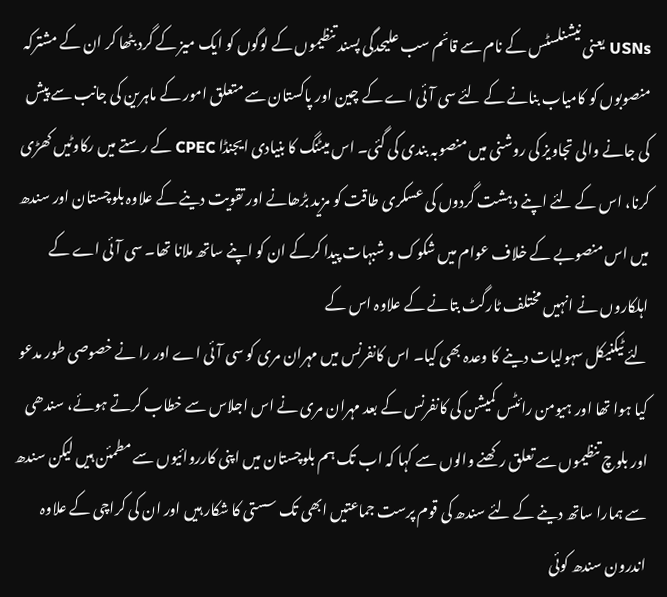USNs یعنی نیشنلسٹس کے نام سے قائم سب علیحدگی پسند تنظیموں کے لوگوں کو ایک میز کے گرد بٹھا کر ان کے مشترکہ منصوبوں کو کامیاب بنانے کے لئے سی آئی اے کے چین اور پاکستان سے متعلق امور کے ماہرین کی جانب سے پیش کی جانے والی تجاویز کی روشنی میں منصوبہ بندی کی گئی۔ اس میٹنگ کا بنیادی ایجنڈا CPEC کے رستے میں رکاوٹیں کھڑی کرنا، اس کے لئے اپنے دہشت گردوں کی عسکری طاقت کو مزید بڑھانے اور تقویت دینے کے علاوہ بلوچستان اور سندھ میں اس منصوبے کے خلاف عوام میں شکوک و شبہات پیدا کرکے ان کو اپنے ساتھ ملانا تھا۔ سی آئی اے کے اہلکاروں نے انہیں مختلف ٹارگٹ بتانے کے علاوہ اس کے
لئے ٹیکنیکل سہولیات دینے کا وعدہ بھی کیا۔ اس کانفرنس میں مہران مری کو سی آئی اے اور را نے خصوصی طور مدعو کیا ہوا تھا اور ہیومن رائٹس کمیشن کی کانفرنس کے بعد مہران مری نے اس اجلاس سے خطاب کرتے ہوئے، سندھی اور بلوچ تنظیموں سے تعلق رکھنے والوں سے کہا کہ اب تک ہم بلوچستان میں اپنی کارروائیوں سے مطمئن ہیں لیکن سندھ سے ہمارا ساتھ دینے کے لئے سندھ کی قوم پرست جماعتیں ابھی تک سستی کا شکار ہیں اور ان کی کراچی کے علاوہ اندرون سندھ کوئی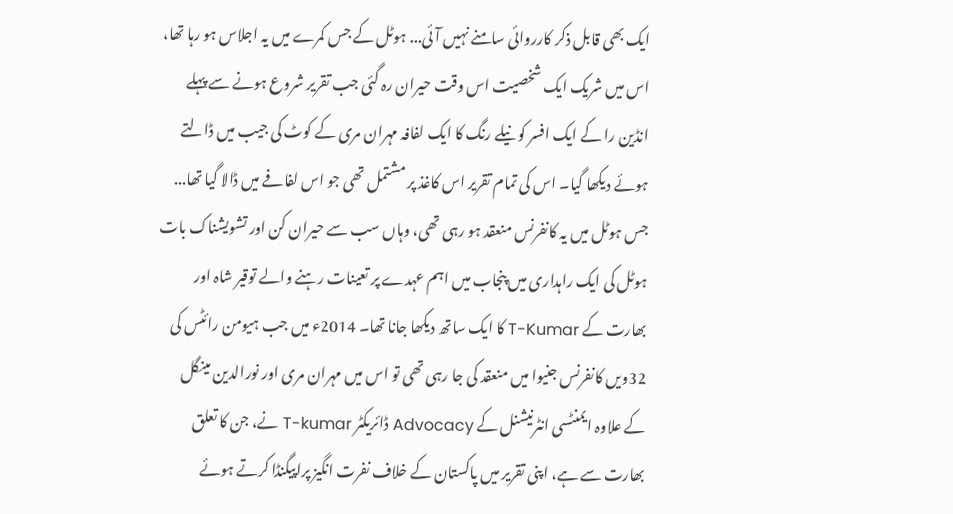ایک بھی قابل ذکر کارروائی سامنے نہیں آئی... ہوٹل کے جس کمرے میں یہ اجلاس ہو رہا تھا، اس میں شریک ایک شخصیت اس وقت حیران رہ گئی جب تقریر شروع ہونے سے پہلے انڈین را کے ایک افسر کو نیلے رنگ کا ایک لفافہ مہران مری کے کوٹ کی جیب میں ڈالتے ہوئے دیکھا گیا۔ اس کی تمام تقریر اس کاغذ پر مشتمل تھی جو اس لفافے میں ڈالا گیا تھا... جس ہوٹل میں یہ کانفرنس منعقد ہو رہی تھی، وہاں سب سے حیران کن اور تشویشناک بات ہوٹل کی ایک راہداری میں پنجاب میں اہم عہدے پر تعینات رہنے والے توقیر شاہ اور بھارت کے T-Kumar کا ایک ساتھ دیکھا جانا تھا۔ 2014ء میں جب ہیومن رائٹس کی 32ویں کانفرنس جنیوا میں منعقد کی جا رہی تھی تو اس میں مہران مری اور نورالدین مینگل کے علاوہ ایمنٹسی انٹرنیشنل کے Advocacy ڈائریکٹر T-kumar نے، جن کا تعلق بھارت سے ہے، اپنی تقریر میں پاکستان کے خلاف نفرت انگیز پراپیگنڈا کرتے ہوئے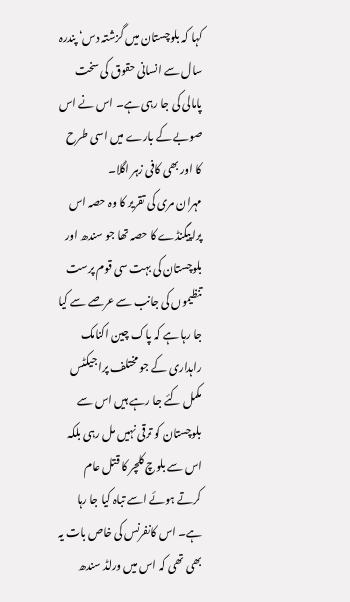کہا کہ بلوچستان میں گزشتہ دس‘ پندرہ سال سے انسانی حقوق کی سخت پامالی کی جا رہی ہے۔ اس نے اس صوبے کے بارے میں اسی طرح کا اور بھی کافی زہر اگلا۔
مہران مری کی تقریر کا وہ حصہ اس پراپیگنڈے کا حصہ تھا جو سندھ اور بلوچستان کی بہت سی قوم پرست تنظیموں کی جانب سے عرصے سے کیا جا رہا ہے کہ پاک چین اکنامک راہداری کے جو مختلف پراجیکٹس مکمل کئے جا رہے ہیں اس سے بلوچستان کو ترقی نہیں مل رہی بلکہ اس سے بلوچ کلچر کا قتل عام کرتے ہوئے اسے تباہ کیا جا رہا ہے۔ اس کانفرنس کی خاص بات یہ بھی تھی کہ اس میں ورلڈ سندھ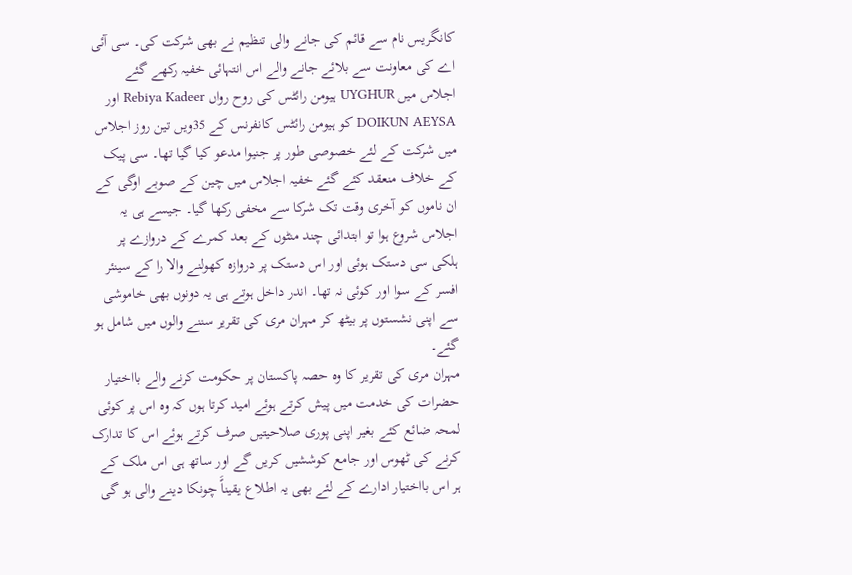کانگریس نام سے قائم کی جانے والی تنظیم نے بھی شرکت کی۔ سی آئی اے کی معاونت سے بلائے جانے والے اس انتہائی خفیہ رکھے گئے اجلاس میں UYGHUR ہیومن رائٹس کی روح رواں Rebiya Kadeer اور DOIKUN AEYSA کو ہیومن رائٹس کانفرنس کے 35ویں تین روز اجلاس میں شرکت کے لئے خصوصی طور پر جنیوا مدعو کیا گیا تھا۔ سی پیک کے خلاف منعقد کئے گئے خفیہ اجلاس میں چین کے صوبے اوگی کے ان ناموں کو آخری وقت تک شرکا سے مخفی رکھا گیا۔ جیسے ہی یہ اجلاس شروع ہوا تو ابتدائی چند منٹوں کے بعد کمرے کے دروازے پر ہلکی سی دستک ہوئی اور اس دستک پر دروازہ کھولنے والا را کے سینئر افسر کے سوا اور کوئی نہ تھا۔ اندر داخل ہوتے ہی یہ دونوں بھی خاموشی سے اپنی نشستوں پر بیٹھ کر مہران مری کی تقریر سننے والوں میں شامل ہو گئے۔
مہران مری کی تقریر کا وہ حصہ پاکستان پر حکومت کرنے والے بااختیار حضرات کی خدمت میں پیش کرتے ہوئے امید کرتا ہوں کہ وہ اس پر کوئی لمحہ ضائع کئے بغیر اپنی پوری صلاحیتیں صرف کرتے ہوئے اس کا تدارک کرنے کی ٹھوس اور جامع کوششیں کریں گے اور ساتھ ہی اس ملک کے ہر اس بااختیار ادارے کے لئے بھی یہ اطلاع یقیناًَ چونکا دینے والی ہو گی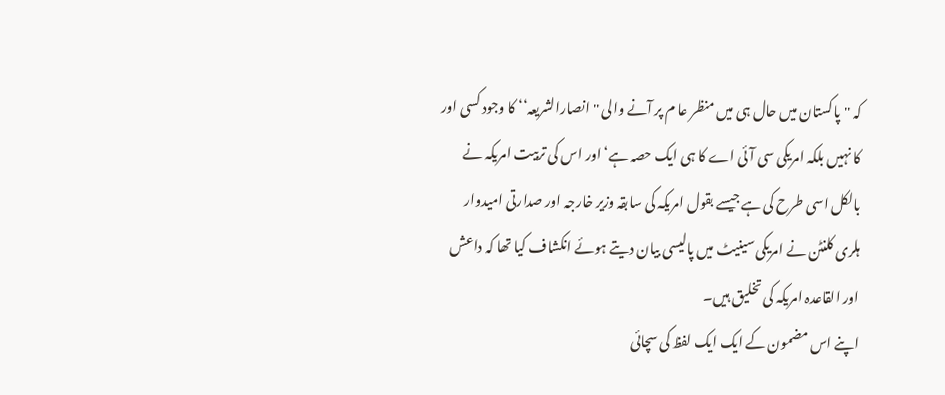کہ ''پاکستان میں حال ہی میں منظر عا م پر آنے والی ''انصارالشریعہ‘‘ کا وجود کسی اور کا نہیں بلکہ امریکی سی آئی اے کا ہی ایک حصہ ہے‘ اور اس کی تربیت امریکہ نے بالکل اسی طرح کی ہے جیسے بقول امریکہ کی سابقہ وزیر خارجہ اور صدارتی امیدوار ہلری کلنٹن نے امریکی سینیٹ میں پالیسی بیان دیتے ہوئے انکشاف کیا تھا کہ داعش اور القاعدہ امریکہ کی تخلیق ہیں۔
اپنے اس مضمون کے ایک ایک لفظ کی سچائی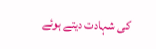کی شہادت دیتے ہوئے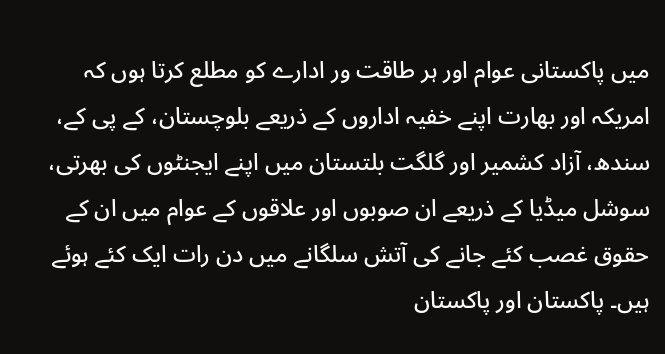میں پاکستانی عوام اور ہر طاقت ور ادارے کو مطلع کرتا ہوں کہ امریکہ اور بھارت اپنے خفیہ اداروں کے ذریعے بلوچستان، کے پی کے، سندھ، آزاد کشمیر اور گلگت بلتستان میں اپنے ایجنٹوں کی بھرتی، سوشل میڈیا کے ذریعے ان صوبوں اور علاقوں کے عوام میں ان کے حقوق غصب کئے جانے کی آتش سلگانے میں دن رات ایک کئے ہوئے ہیں۔ پاکستان اور پاکستان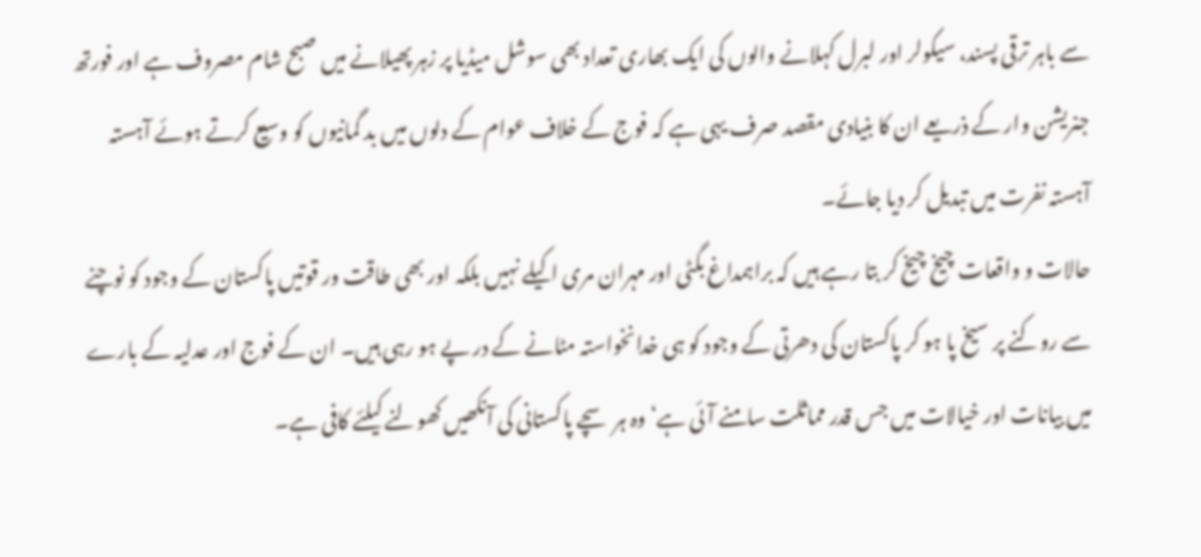سے باہر ترقی پسند، سیکولر اور لبرل کہلانے والوں کی ایک بھاری تعداد بھی سوشل میڈیا پر زہر پھیلانے میں صبح شام مصروف ہے اور فورتھ جنریشن وار کے ذریعے ان کا بنیادی مقصد صرف یہی ہے کہ فوج کے خلاف عوام کے دلوں میں بد گمانیوں کو وسیع کرتے ہوئے آہستہ آہستہ نفرت میں تبدیل کر دیا جائے۔
حالات و واقعات چیخ چیخ کر بتا رہے ہیں کہ براہمداغ بگٹی اور مہران مری اکیلے نہیں بلکہ اور بھی طاقت ور قوتیں پاکستان کے وجود کو نوچنے سے روکنے پر سیخ پا ہو کر پاکستان کی دھرتی کے وجود کو ہی خدانخواستہ مٹانے کے در پے ہو رہی ہیں۔ ان کے فوج اور عدلیہ کے بارے میں بیانات اور خیالات میں جس قدر مماثلت سامنے آئی ہے‘ وہ ہر سچے پاکستانی کی آنکھیں کھولنے کیلئے کافی ہے۔